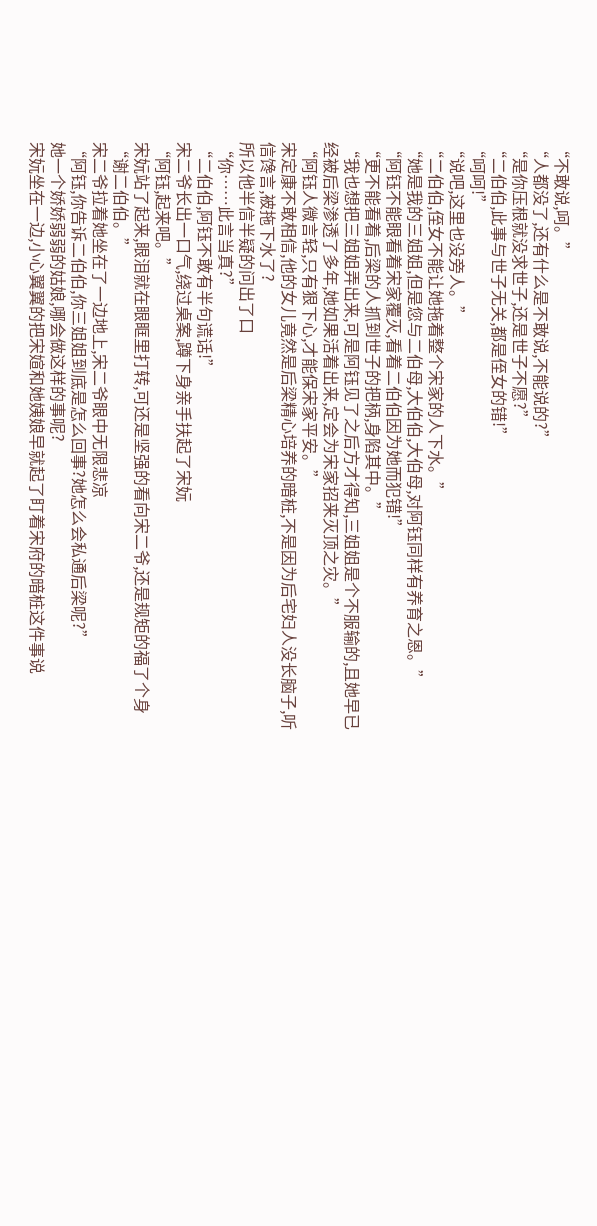“不敢说,呵。”
“人都没了,还有什么是不敢说,不能说的?”
“是你压根就没求世子,还是世子不愿?”
“二伯伯,此事与世子无关,都是侄女的错!”
“呵呵!”
“说吧,这里也没旁人。”
“二伯伯,侄女不能让她拖着整个宋家的人下水。”
“她是我的三姐姐,但是您与二伯母,大伯伯,大伯母,对阿钰同样有养育之恩。”
“阿钰不能眼看着宋家覆灭,看着二伯伯因为她而犯错!”
“更不能看着,后梁的人抓到世子的把柄,身陷其中。”
“我也想把三姐姐弄出来,可是阿钰见了之后方才得知,三姐姐是个不服输的,且她早已经被后梁渗透了多年,她如果活着出来,定会为宋家招来灭顶之灾。”
“阿钰人微言轻,只有狠下心,才能保宋家平安。”
宋定康不敢相信,他的女儿竟然是后梁精心培养的暗桩,不是因为后宅妇人没长脑子,听信馋言,被拖下水了?
所以他半信半疑的问出了口
“你……此言当真?”
“二伯伯,阿钰不敢有半句谎话!”
宋二爷长出一口气,绕过桌案,蹲下身亲手扶起了宋妧
“阿钰,起来吧。”
宋妧站了起来,眼泪就在眼眶里打转,可还是坚强的看向宋二爷,还是规矩的福了个身
“谢二伯伯。”
宋二爷拉着她坐在了一边地上,宋二爷眼中无限悲凉
“阿钰,你告诉二伯伯,你三姐姐到底是怎么回事?她怎么会私通后梁呢?”
她一个娇娇弱弱的姑娘,哪会做这样的事呢?
宋妧坐在一边,小心翼翼的把宋媗和她姨娘早就起了盯着宋府的暗桩这件事说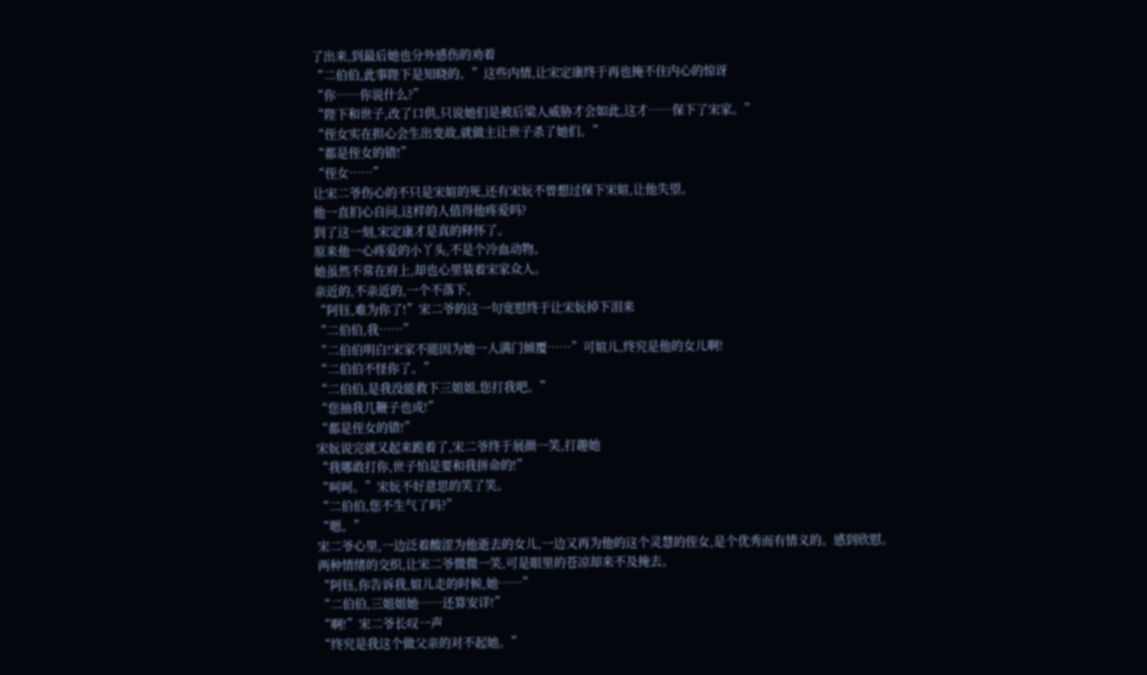了出来,到最后她也分外感伤的劝着
“二伯伯,此事陛下是知晓的。”这些内情,让宋定康终于再也掩不住内心的惊讶
“你……你说什么?”
“陛下和世子,改了口供,只说她们是被后梁人威胁才会如此,这才……保下了宋家。”
“侄女实在担心会生出变故,就做主让世子杀了她们。”
“都是侄女的错!”
“侄女……”
让宋二爷伤心的不只是宋媗的死,还有宋妧不曾想过保下宋媗,让他失望。
他一直扪心自问,这样的人值得他疼爱吗?
到了这一刻,宋定康才是真的释怀了。
原来他一心疼爱的小丫头,不是个冷血动物。
她虽然不常在府上,却也心里装着宋家众人。
亲近的,不亲近的,一个不落下。
“阿钰,难为你了!”宋二爷的这一句宽慰终于让宋妧掉下泪来
“二伯伯,我……”
“二伯伯明白!宋家不能因为她一人满门倾覆……”可媗儿,终究是他的女儿啊!
“二伯伯不怪你了。”
“二伯伯,是我没能救下三姐姐,您打我吧。”
“您抽我几鞭子也成!”
“都是侄女的错!”
宋妧说完就又起来跪着了,宋二爷终于展颜一笑,打趣她
“我哪敢打你,世子怕是要和我拼命的!”
“呵呵。”宋妧不好意思的笑了笑。
“二伯伯,您不生气了吗?”
“嗯。”
宋二爷心里,一边泛着酸涩为他逝去的女儿,一边又再为他的这个灵慧的侄女,是个优秀而有情义的。感到欣慰。
两种情绪的交织,让宋二爷微微一笑,可是眼里的苍凉却来不及掩去。
“阿钰,你告诉我,媗儿走的时候,她……”
“二伯伯,三姐姐她……还算安详!”
“啊!”宋二爷长叹一声
“终究是我这个做父亲的对不起她。”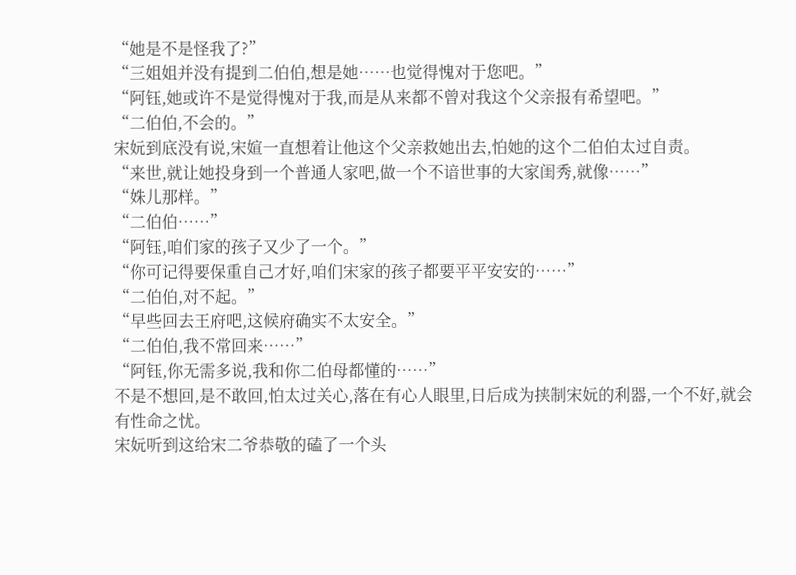“她是不是怪我了?”
“三姐姐并没有提到二伯伯,想是她……也觉得愧对于您吧。”
“阿钰,她或许不是觉得愧对于我,而是从来都不曾对我这个父亲报有希望吧。”
“二伯伯,不会的。”
宋妧到底没有说,宋媗一直想着让他这个父亲救她出去,怕她的这个二伯伯太过自责。
“来世,就让她投身到一个普通人家吧,做一个不谙世事的大家闺秀,就像……”
“姝儿那样。”
“二伯伯……”
“阿钰,咱们家的孩子又少了一个。”
“你可记得要保重自己才好,咱们宋家的孩子都要平平安安的……”
“二伯伯,对不起。”
“早些回去王府吧,这候府确实不太安全。”
“二伯伯,我不常回来……”
“阿钰,你无需多说,我和你二伯母都懂的……”
不是不想回,是不敢回,怕太过关心,落在有心人眼里,日后成为挟制宋妧的利器,一个不好,就会有性命之忧。
宋妧听到这给宋二爷恭敬的磕了一个头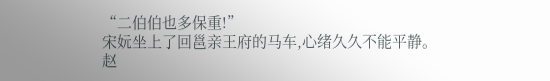“二伯伯也多保重!”
宋妧坐上了回邕亲王府的马车,心绪久久不能平静。
赵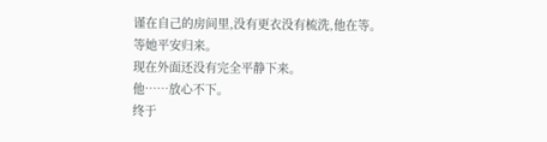谨在自己的房间里,没有更衣没有梳洗,他在等。
等她平安归来。
现在外面还没有完全平静下来。
他……放心不下。
终于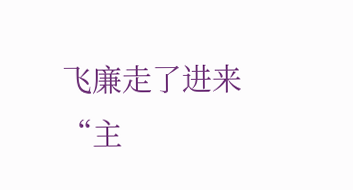飞廉走了进来
“主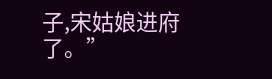子,宋姑娘进府了。”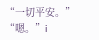“一切平安。”
“嗯。”i